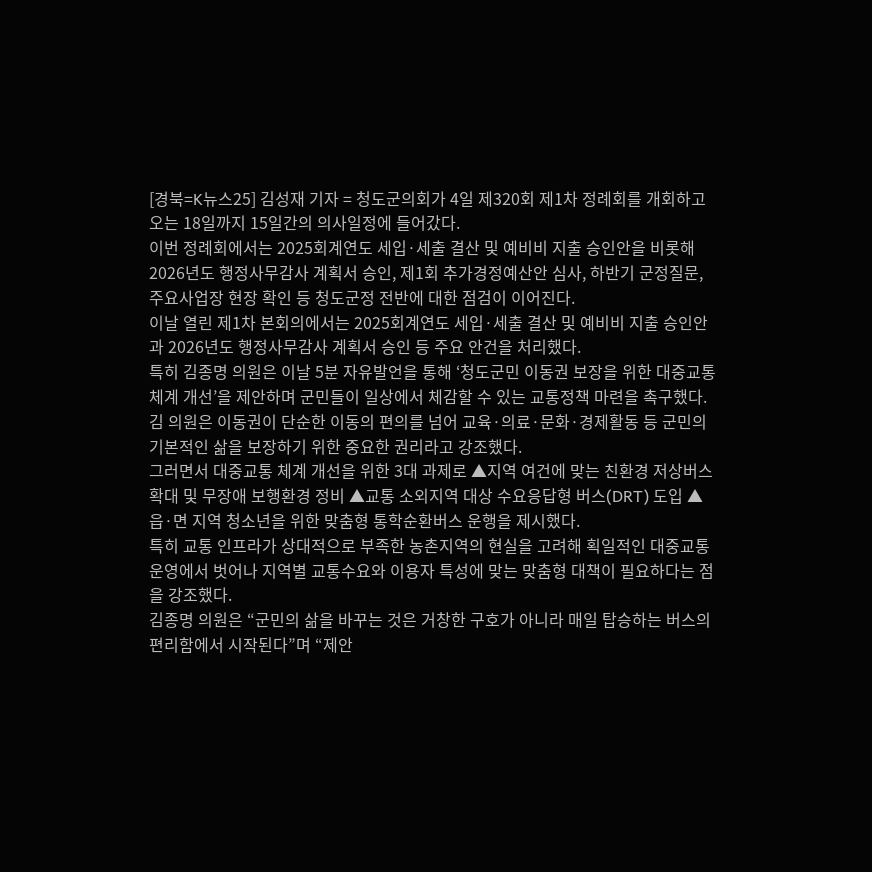[경북=K뉴스25] 김성재 기자 = 청도군의회가 4일 제320회 제1차 정례회를 개회하고 오는 18일까지 15일간의 의사일정에 들어갔다.
이번 정례회에서는 2025회계연도 세입·세출 결산 및 예비비 지출 승인안을 비롯해 2026년도 행정사무감사 계획서 승인, 제1회 추가경정예산안 심사, 하반기 군정질문, 주요사업장 현장 확인 등 청도군정 전반에 대한 점검이 이어진다.
이날 열린 제1차 본회의에서는 2025회계연도 세입·세출 결산 및 예비비 지출 승인안과 2026년도 행정사무감사 계획서 승인 등 주요 안건을 처리했다.
특히 김종명 의원은 이날 5분 자유발언을 통해 ‘청도군민 이동권 보장을 위한 대중교통 체계 개선’을 제안하며 군민들이 일상에서 체감할 수 있는 교통정책 마련을 촉구했다.
김 의원은 이동권이 단순한 이동의 편의를 넘어 교육·의료·문화·경제활동 등 군민의 기본적인 삶을 보장하기 위한 중요한 권리라고 강조했다.
그러면서 대중교통 체계 개선을 위한 3대 과제로 ▲지역 여건에 맞는 친환경 저상버스 확대 및 무장애 보행환경 정비 ▲교통 소외지역 대상 수요응답형 버스(DRT) 도입 ▲읍·면 지역 청소년을 위한 맞춤형 통학순환버스 운행을 제시했다.
특히 교통 인프라가 상대적으로 부족한 농촌지역의 현실을 고려해 획일적인 대중교통 운영에서 벗어나 지역별 교통수요와 이용자 특성에 맞는 맞춤형 대책이 필요하다는 점을 강조했다.
김종명 의원은 “군민의 삶을 바꾸는 것은 거창한 구호가 아니라 매일 탑승하는 버스의 편리함에서 시작된다”며 “제안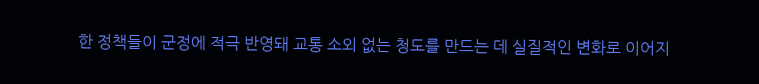한 정책들이 군정에 적극 반영돼 교통 소외 없는 청도를 만드는 데 실질적인 변화로 이어지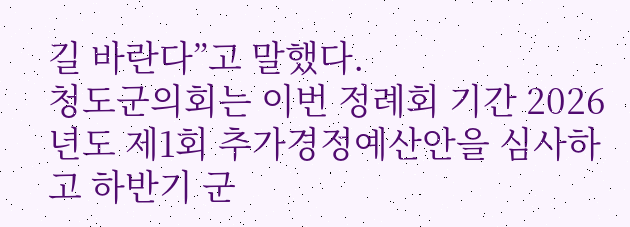길 바란다”고 말했다.
청도군의회는 이번 정례회 기간 2026년도 제1회 추가경정예산안을 심사하고 하반기 군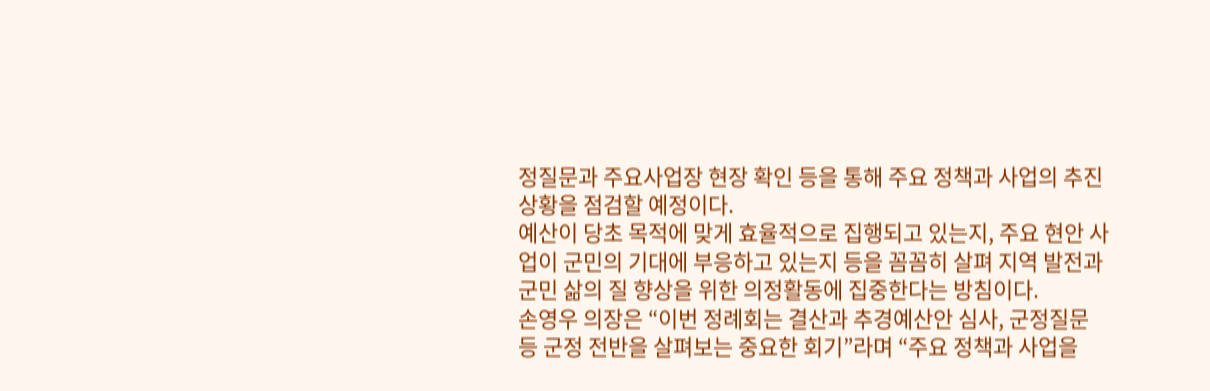정질문과 주요사업장 현장 확인 등을 통해 주요 정책과 사업의 추진 상황을 점검할 예정이다.
예산이 당초 목적에 맞게 효율적으로 집행되고 있는지, 주요 현안 사업이 군민의 기대에 부응하고 있는지 등을 꼼꼼히 살펴 지역 발전과 군민 삶의 질 향상을 위한 의정활동에 집중한다는 방침이다.
손영우 의장은 “이번 정례회는 결산과 추경예산안 심사, 군정질문 등 군정 전반을 살펴보는 중요한 회기”라며 “주요 정책과 사업을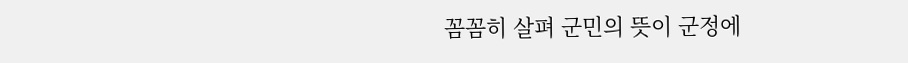꼼꼼히 살펴 군민의 뜻이 군정에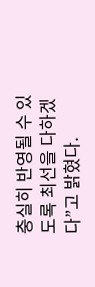충실히 반영될 수 있도록 최선을 다하겠다”고 밝혔다.